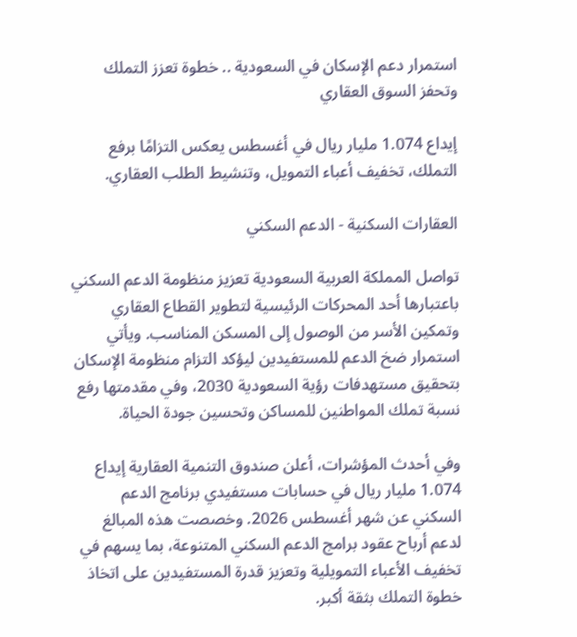استمرار دعم الإسكان في السعودية .. خطوة تعزز التملك وتحفز السوق العقاري

إيداع 1.074 مليار ريال في أغسطس يعكس التزامًا برفع التملك، تخفيف أعباء التمويل، وتنشيط الطلب العقاري.

العقارات السكنية - الدعم السكني

تواصل المملكة العربية السعودية تعزيز منظومة الدعم السكني باعتبارها أحد المحركات الرئيسية لتطوير القطاع العقاري وتمكين الأسر من الوصول إلى المسكن المناسب. ويأتي استمرار ضخ الدعم للمستفيدين ليؤكد التزام منظومة الإسكان بتحقيق مستهدفات رؤية السعودية 2030، وفي مقدمتها رفع نسبة تملك المواطنين للمساكن وتحسين جودة الحياة.

وفي أحدث المؤشرات، أعلن صندوق التنمية العقارية إيداع 1.074 مليار ريال في حسابات مستفيدي برنامج الدعم السكني عن شهر أغسطس 2026. وخصصت هذه المبالغ لدعم أرباح عقود برامج الدعم السكني المتنوعة، بما يسهم في تخفيف الأعباء التمويلية وتعزيز قدرة المستفيدين على اتخاذ خطوة التملك بثقة أكبر.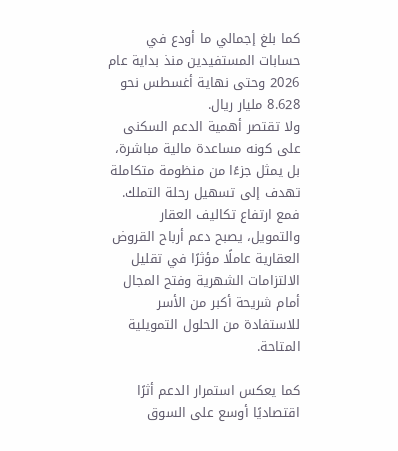كما بلغ إجمالي ما أودع في حسابات المستفيدين منذ بداية عام 2026 وحتى نهاية أغسطس نحو 8.628 مليار ريال.
ولا تقتصر أهمية الدعم السكنى على كونه مساعدة مالية مباشرة، بل يمثل جزءًا من منظومة متكاملة تهدف إلى تسهيل رحلة التملك. فمع ارتفاع تكاليف العقار والتمويل، يصبح دعم أرباح القروض العقارية عاملًا مؤثرًا في تقليل الالتزامات الشهرية وفتح المجال أمام شريحة أكبر من الأسر للاستفادة من الحلول التمويلية المتاحة.

كما يعكس استمرار الدعم أثرًا اقتصاديًا أوسع على السوق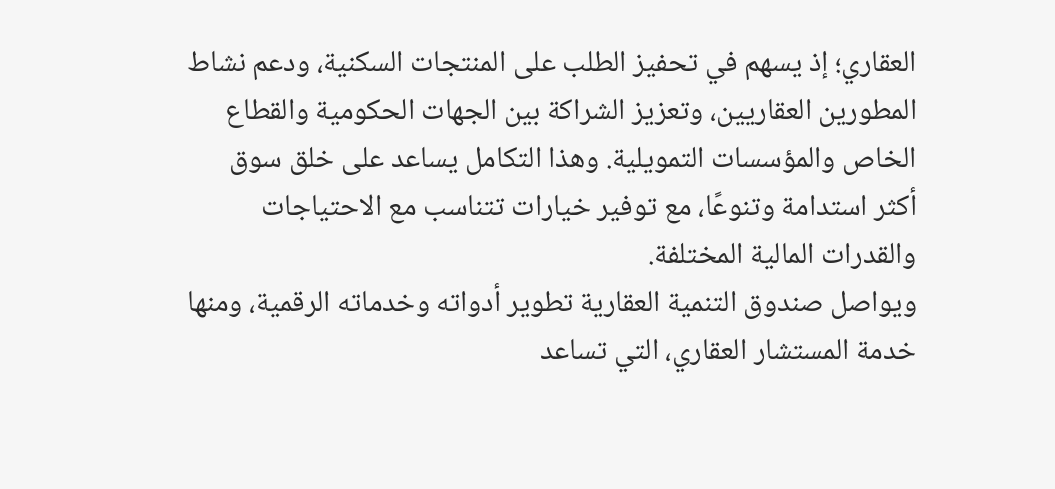العقاري؛ إذ يسهم في تحفيز الطلب على المنتجات السكنية، ودعم نشاط المطورين العقاريين، وتعزيز الشراكة بين الجهات الحكومية والقطاع الخاص والمؤسسات التمويلية. وهذا التكامل يساعد على خلق سوق أكثر استدامة وتنوعًا، مع توفير خيارات تتناسب مع الاحتياجات والقدرات المالية المختلفة.
ويواصل صندوق التنمية العقارية تطوير أدواته وخدماته الرقمية، ومنها خدمة المستشار العقاري، التي تساعد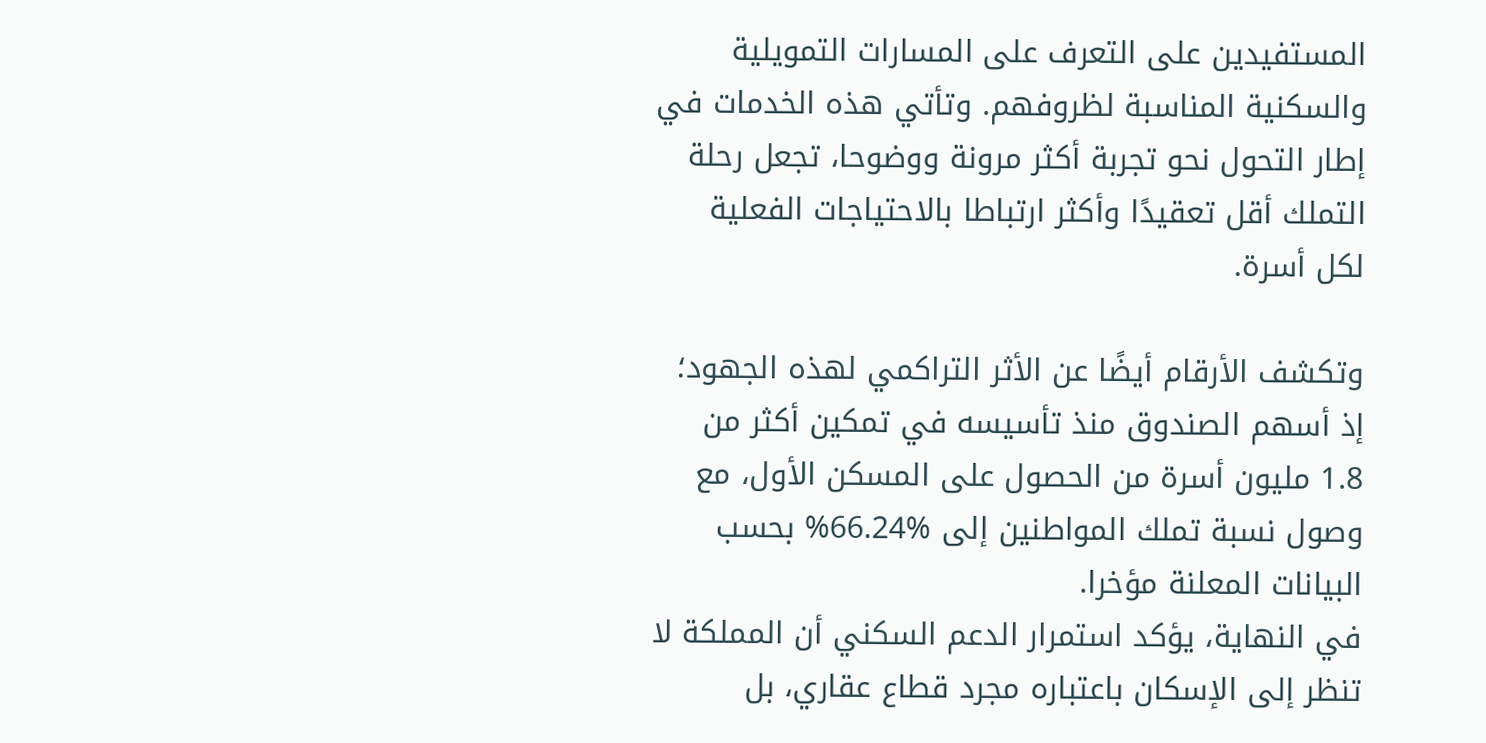المستفيدين على التعرف على المسارات التمويلية والسكنية المناسبة لظروفهم. وتأتي هذه الخدمات في إطار التحول نحو تجربة أكثر مرونة ووضوحا، تجعل رحلة التملك أقل تعقيدًا وأكثر ارتباطا بالاحتياجات الفعلية لكل أسرة.

وتكشف الأرقام أيضًا عن الأثر التراكمي لهذه الجهود؛ إذ أسهم الصندوق منذ تأسيسه في تمكين أكثر من 1.8 مليون أسرة من الحصول على المسكن الأول، مع وصول نسبة تملك المواطنين إلى %66.24% بحسب البيانات المعلنة مؤخرا.
في النهاية، يؤكد استمرار الدعم السكني أن المملكة لا تنظر إلى الإسكان باعتباره مجرد قطاع عقاري، بل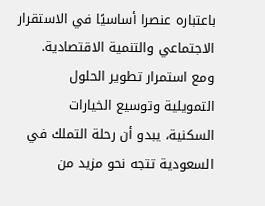باعتباره عنصرا أساسيًا في الاستقرار الاجتماعي والتنمية الاقتصادية. ومع استمرار تطوير الحلول التمويلية وتوسيع الخيارات السكنية، يبدو أن رحلة التملك في السعودية تتجه نحو مزيد من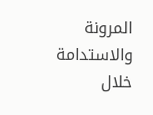المرونة والاستدامة خلال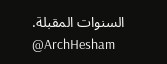السنوات المقبلة.
@ArchHesham